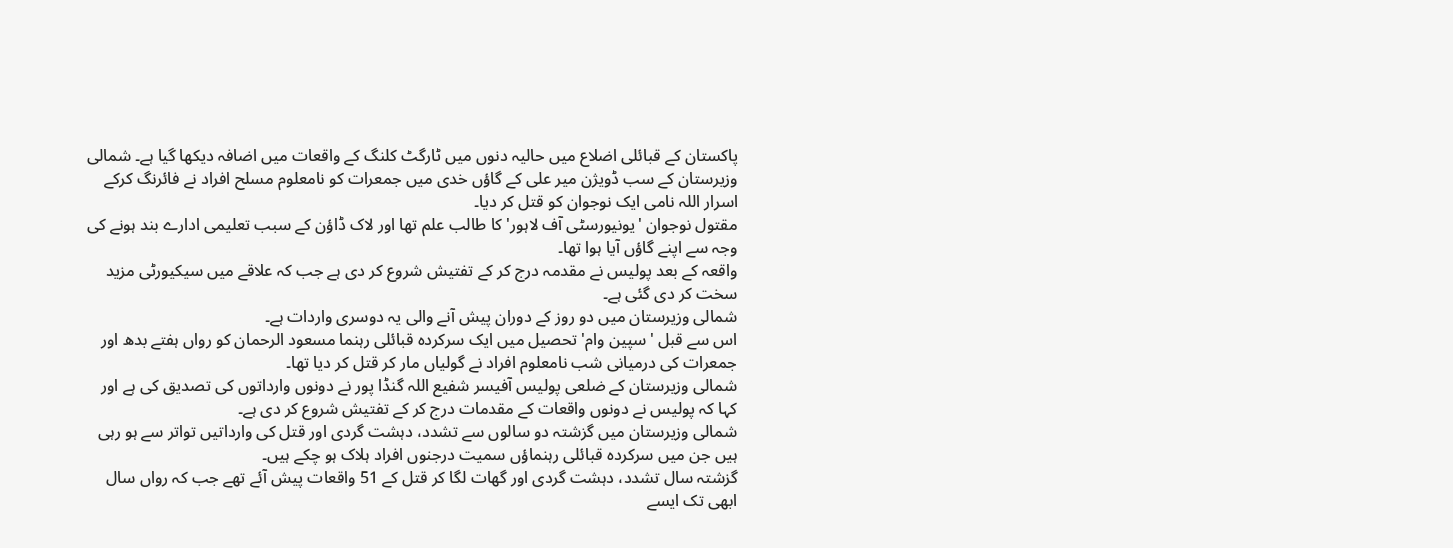پاکستان کے قبائلی اضلاع میں حالیہ دنوں میں ٹارگٹ کلنگ کے واقعات میں اضافہ دیکھا گیا ہے۔ شمالی وزیرستان کے سب ڈویژن میر علی کے گاؤں خدی میں جمعرات کو نامعلوم مسلح افراد نے فائرنگ کرکے اسرار اللہ نامی ایک نوجوان کو قتل کر دیا۔
مقتول نوجوان 'یونیورسٹی آف لاہور' کا طالب علم تھا اور لاک ڈاؤن کے سبب تعلیمی ادارے بند ہونے کی وجہ سے اپنے گاؤں آیا ہوا تھا۔
واقعہ کے بعد پولیس نے مقدمہ درج کر کے تفتیش شروع کر دی ہے جب کہ علاقے میں سیکیورٹی مزید سخت کر دی گئی ہے۔
شمالی وزیرستان میں دو روز کے دوران پیش آنے والی یہ دوسری واردات ہے۔
اس سے قبل 'سپین وام' تحصیل میں ایک سرکردہ قبائلی رہنما مسعود الرحمان کو رواں ہفتے بدھ اور جمعرات کی درمیانی شب نامعلوم افراد نے گولیاں مار کر قتل کر دیا تھا۔
شمالی وزیرستان کے ضلعی پولیس آفیسر شفیع اللہ گنڈا پور نے دونوں وارداتوں کی تصدیق کی ہے اور کہا کہ پولیس نے دونوں واقعات کے مقدمات درج کر کے تفتیش شروع کر دی ہے۔
شمالی وزیرستان میں گزشتہ دو سالوں سے تشدد، دہشت گردی اور قتل کی وارداتیں تواتر سے ہو رہی ہیں جن میں سرکردہ قبائلی رہنماؤں سمیت درجنوں افراد ہلاک ہو چکے ہیں۔
گزشتہ سال تشدد، دہشت گردی اور گھات لگا کر قتل کے 51 واقعات پیش آئے تھے جب کہ رواں سال ابھی تک ایسے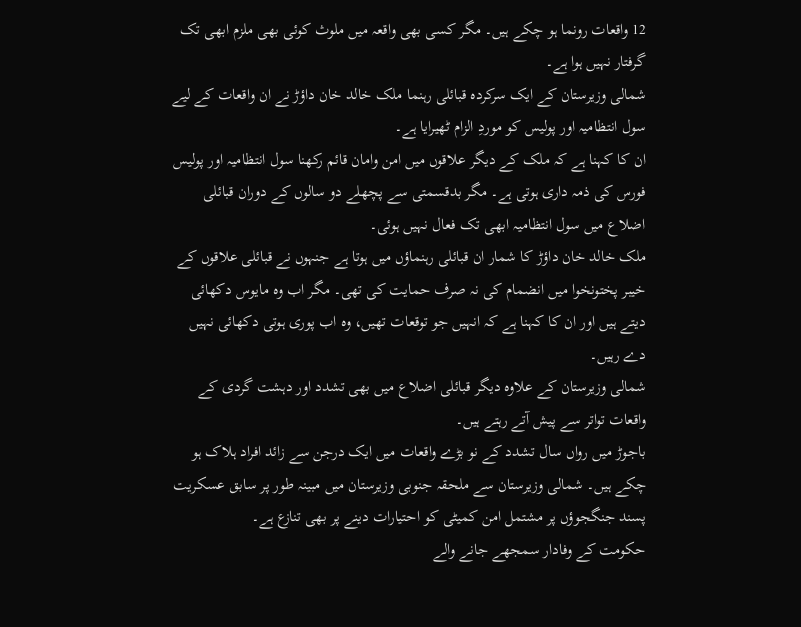12 واقعات رونما ہو چکے ہیں۔ مگر کسی بھی واقعہ میں ملوث کوئی بھی ملزم ابھی تک گرفتار نہیں ہوا ہے۔
شمالی وزیرستان کے ایک سرکردہ قبائلی رہنما ملک خالد خان داؤڑ نے ان واقعات کے لیے سول انتظامیہ اور پولیس کو موردِ الزام ٹھیرایا ہے۔
ان کا کہنا ہے کہ ملک کے دیگر علاقوں میں امن وامان قائم رکھنا سول انتظامیہ اور پولیس فورس کی ذمہ داری ہوتی ہے۔ مگر بدقسمتی سے پچھلے دو سالوں کے دوران قبائلی اضلاع میں سول انتظامیہ ابھی تک فعال نہیں ہوئی۔
ملک خالد خان داؤڑ کا شمار ان قبائلی رہنماؤں میں ہوتا ہے جنہوں نے قبائلی علاقوں کے خیبر پختونخوا میں انضمام کی نہ صرف حمایت کی تھی۔ مگر اب وہ مایوس دکھائی دیتے ہیں اور ان کا کہنا ہے کہ انہیں جو توقعات تھیں، وہ اب پوری ہوتی دکھائی نہیں دے رہیں۔
شمالی وزیرستان کے علاوہ دیگر قبائلی اضلاع میں بھی تشدد اور دہشت گردی کے واقعات تواتر سے پیش آتے رہتے ہیں۔
باجوڑ میں رواں سال تشدد کے نو بڑے واقعات میں ایک درجن سے زائد افراد ہلاک ہو چکے ہیں۔ شمالی وزیرستان سے ملحقہ جنوبی وزیرستان میں مبینہ طور پر سابق عسکریت پسند جنگجوؤں پر مشتمل امن کمیٹی کو احتیارات دینے پر بھی تنازع ہے۔
حکومت کے وفادار سمجھے جانے والے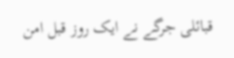قبائلی جرگے نے ایک روز قبل امن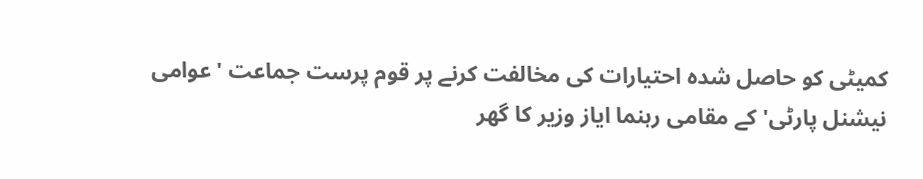کمیٹی کو حاصل شدہ احتیارات کی مخالفت کرنے پر قوم پرست جماعت 'عوامی نیشنل پارٹی' کے مقامی رہنما ایاز وزیر کا گھر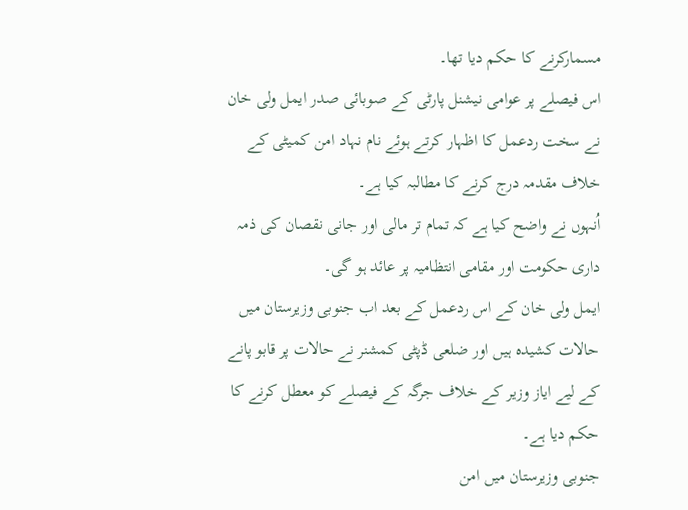مسمارکرنے کا حکم دیا تھا۔
اس فیصلے پر عوامی نیشنل پارٹی کے صوبائی صدر ایمل ولی خان نے سخت ردعمل کا اظہار کرتے ہوئے نام نہاد امن کمیٹی کے خلاف مقدمہ درج کرنے کا مطالبہ کیا ہے۔
اُنہوں نے واضح کیا ہے کہ تمام تر مالی اور جانی نقصان کی ذمہ داری حکومت اور مقامی انتظامیہ پر عائد ہو گی۔
ایمل ولی خان کے اس ردعمل کے بعد اب جنوبی وزیرستان میں حالات کشیدہ ہیں اور ضلعی ڈپٹی کمشنر نے حالات پر قابو پانے کے لیے ایاز وزیر کے خلاف جرگہ کے فیصلے کو معطل کرنے کا حکم دیا ہے۔
جنوبی وزیرستان میں امن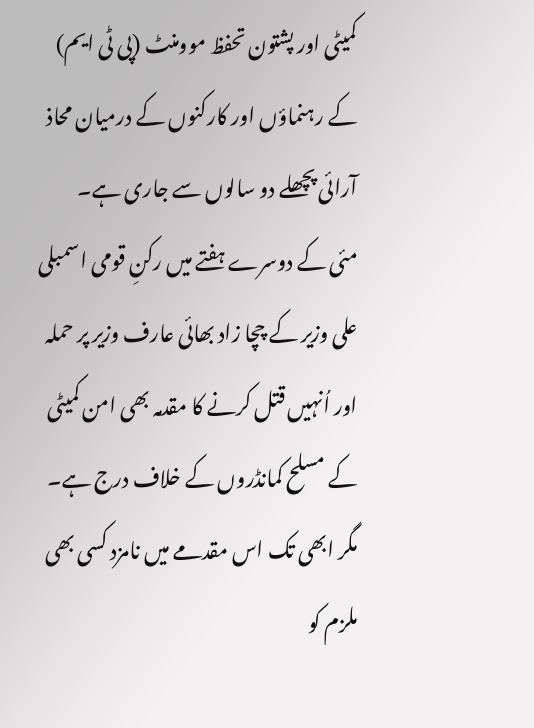کمیٹی اور پشتون تحفظ موومنٹ (پی ٹی ایم) کے رہنماؤں اور کارکنوں کے درمیان محاذ آرائی پچھلے دو سالوں سے جاری ہے۔
مئی کے دوسرے ہفتے میں رکنِ قومی اسمبلی علی وزیر کے چچا زاد بھائی عارف وزیر پر حملہ اور اُنہیں قتل کرنے کا مقدمہ بھی امن کمیٹی کے مسلح کمانڈروں کے خلاف درج ہے۔ مگر ابھی تک اس مقدمے میں نامزد کسی بھی ملزم کو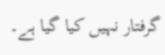گرفتار نہیں کیا گیا ہے۔